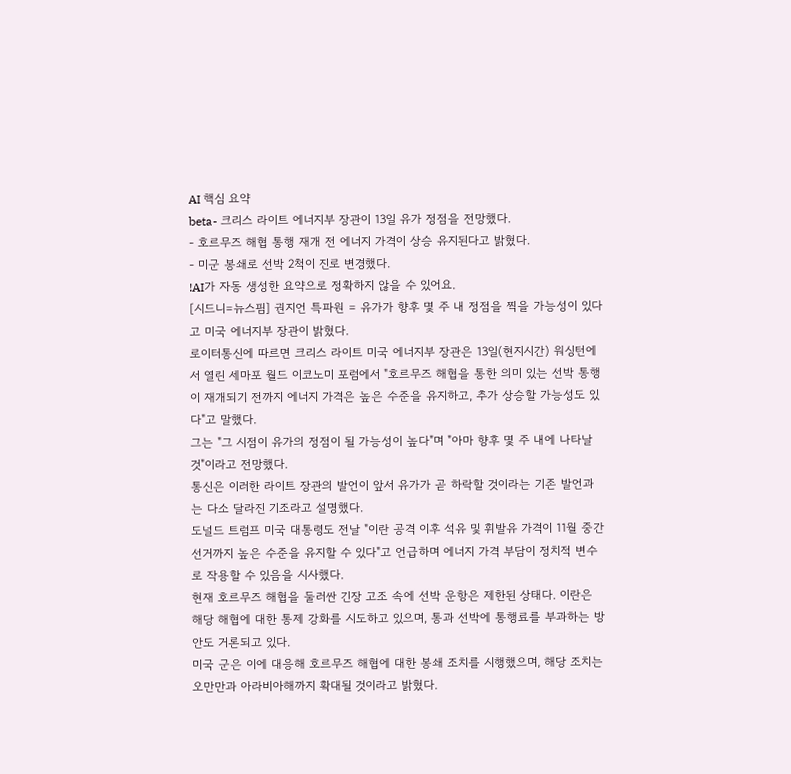AI 핵심 요약
beta- 크리스 라이트 에너지부 장관이 13일 유가 정점을 전망했다.
- 호르무즈 해협 통행 재개 전 에너지 가격이 상승 유지된다고 밝혔다.
- 미군 봉쇄로 선박 2척이 진로 변경했다.
!AI가 자동 생성한 요약으로 정확하지 않을 수 있어요.
[시드니=뉴스핌] 권지언 특파원 = 유가가 향후 몇 주 내 정점을 찍을 가능성이 있다고 미국 에너지부 장관이 밝혔다.
로이터통신에 따르면 크리스 라이트 미국 에너지부 장관은 13일(현지시간) 워싱턴에서 열린 세마포 월드 이코노미 포럼에서 "호르무즈 해협을 통한 의미 있는 선박 통행이 재개되기 전까지 에너지 가격은 높은 수준을 유지하고, 추가 상승할 가능성도 있다"고 말했다.
그는 "그 시점이 유가의 정점이 될 가능성이 높다"며 "아마 향후 몇 주 내에 나타날 것"이라고 전망했다.
통신은 이러한 라이트 장관의 발언이 앞서 유가가 곧 하락할 것이라는 기존 발언과는 다소 달라진 기조라고 설명했다.
도널드 트럼프 미국 대통령도 전날 "이란 공격 이후 석유 및 휘발유 가격이 11월 중간선거까지 높은 수준을 유지할 수 있다"고 언급하며 에너지 가격 부담이 정치적 변수로 작용할 수 있음을 시사했다.
현재 호르무즈 해협을 둘러싼 긴장 고조 속에 선박 운항은 제한된 상태다. 이란은 해당 해협에 대한 통제 강화를 시도하고 있으며, 통과 선박에 통행료를 부과하는 방안도 거론되고 있다.
미국 군은 이에 대응해 호르무즈 해협에 대한 봉쇄 조치를 시행했으며, 해당 조치는 오만만과 아라비아해까지 확대될 것이라고 밝혔다.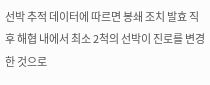선박 추적 데이터에 따르면 봉쇄 조치 발효 직후 해협 내에서 최소 2척의 선박이 진로를 변경한 것으로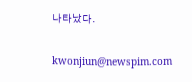나타났다.

kwonjiun@newspim.com